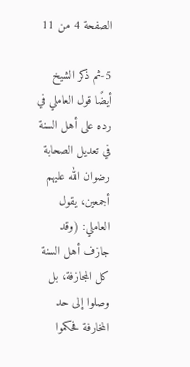الصفحة 4 من 11

5-ثم ذكر الشيخ أيضًا قول العاملي في رده على أهل السنة في تعديل الصحابة رضوان الله عليهم أجمعين، يقول العاملي: (وقد جازف أهل السنة كل المجازفة، بل وصلوا إلى حد المخارفة فحكموا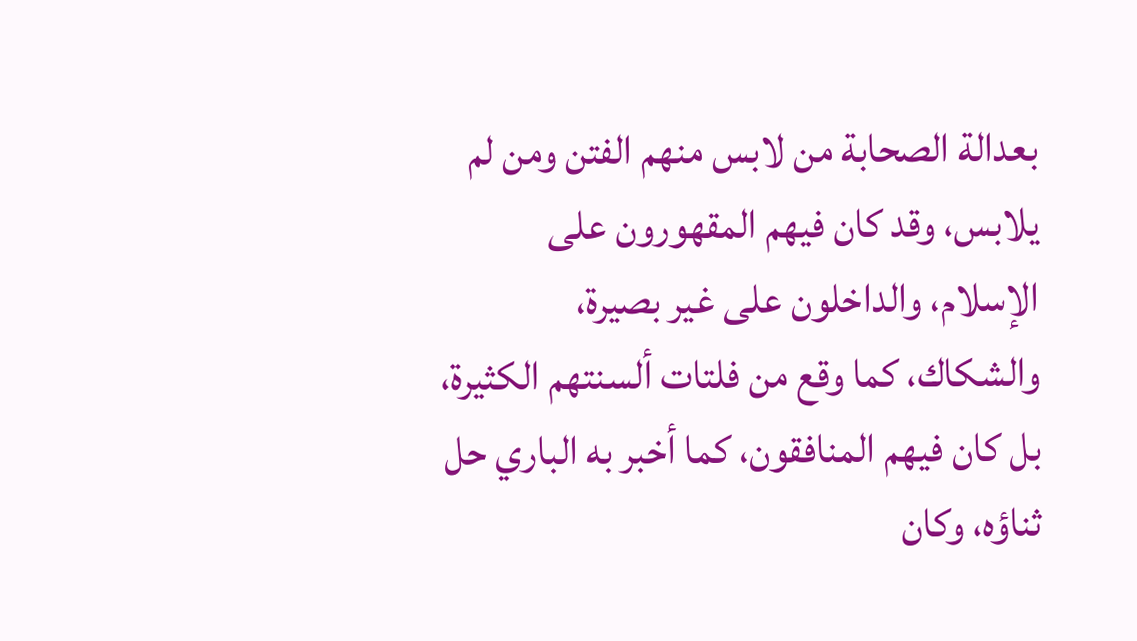بعدالة الصحابة من لابس منهم الفتن ومن لم يلابس، وقد كان فيهم المقهورون على الإسلام، والداخلون على غير بصيرة، والشكاك، كما وقع من فلتات ألسنتهم الكثيرة، بل كان فيهم المنافقون، كما أخبر به الباري حل ثناؤه، وكان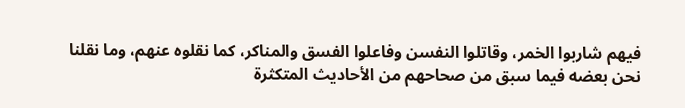فيهم شاربوا الخمر، وقاتلوا النفسن وفاعلوا الفسق والمناكر، كما نقلوه عنهم، وما نقلنا نحن بعضه فيما سبق من صحاحهم من الأحاديث المتكثرة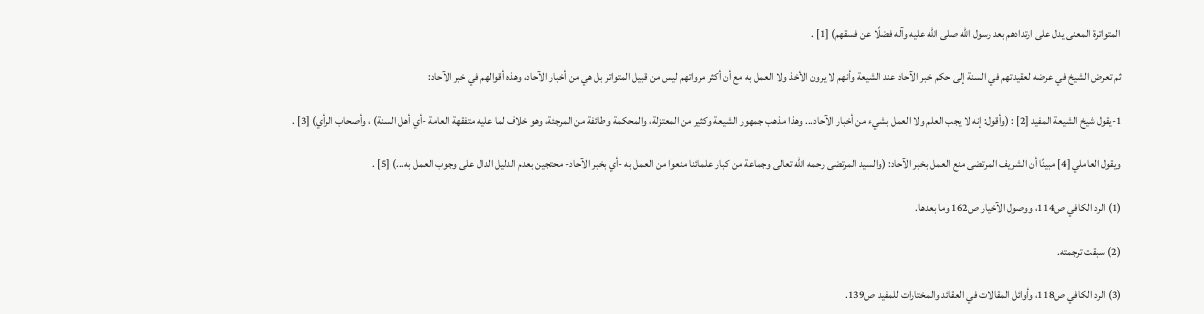المتواترة المعنى يدل على ارتدادهم بعد رسول الله صلى الله عليه وآله فضلًا عن فسقهم) [1] .

ثم تعرض الشيخ في عرضه لعقيدتهم في السنة إلى حكم خبر الآحاد عند الشيعة وأنهم لا يرون الأخذ ولا العمل به مع أن أكثر مرواتهم ليس من قبيل المتواتر بل هي من أخبار الآحاد، وهذه أقوالهم في خبر الآحاد:

1-يقول شيخ الشيعة المفيد [2] : (وأقول: إنه لا يجب العلم ولا العمل بشيء من أخبار الآحاد... وهذا مذهب جمهور الشيعة وكثير من المعتزلة، والمحكمة وطائفة من المرجئة، وهو خلاف لما عليه متفقهة العامة -أي أهل السنة) ، وأصحاب الرأي) [3] .

ويقول العاملي [4] مبينًا أن الشريف المرتضى منع العمل بخبر الآحاد: (والسيد المرتضى رحمه الله تعالى وجماعة من كبار علمائنا منعوا من العمل به -أي بخبر الآحاد- محتجين بعدم الدليل الدال على وجوب العمل به...) [5] .

(1) الرد الكافي ص114، ووصول الآخيار ص162 وما بعدها.

(2) سبقت ترجمته.

(3) الرد الكافي ص118، وأوائل المقالات في العقائد والمختارات للمفيد ص139.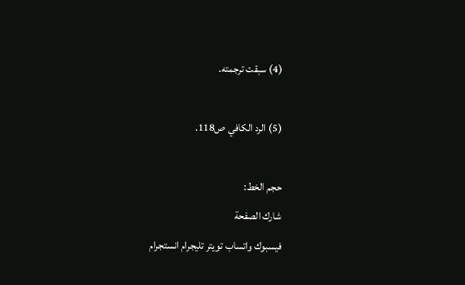(4) سبقت ترجمته.

(5) الرد الكافي ص118.

حجم الخط:
شارك الصفحة
فيسبوك واتساب تويتر تليجرام انستجرام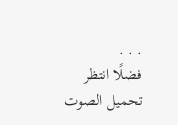. . .
فضلًا انتظر تحميل الصوت